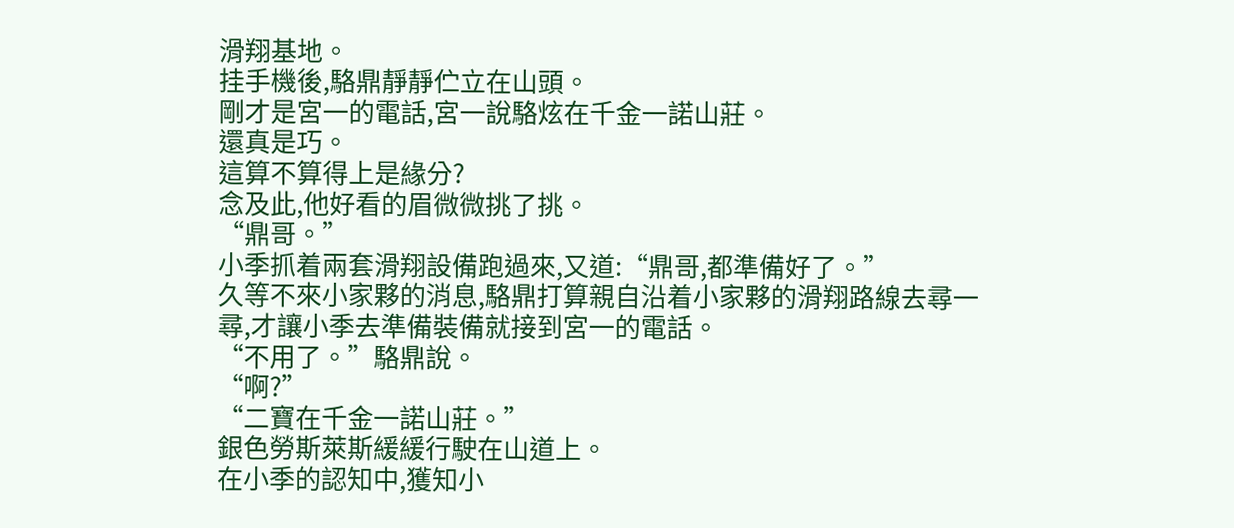滑翔基地。
挂手機後,駱鼎靜靜伫立在山頭。
剛才是宮一的電話,宮一說駱炫在千金一諾山莊。
還真是巧。
這算不算得上是緣分?
念及此,他好看的眉微微挑了挑。
“鼎哥。”
小季抓着兩套滑翔設備跑過來,又道:“鼎哥,都準備好了。”
久等不來小家夥的消息,駱鼎打算親自沿着小家夥的滑翔路線去尋一尋,才讓小季去準備裝備就接到宮一的電話。
“不用了。”駱鼎說。
“啊?”
“二寶在千金一諾山莊。”
銀色勞斯萊斯緩緩行駛在山道上。
在小季的認知中,獲知小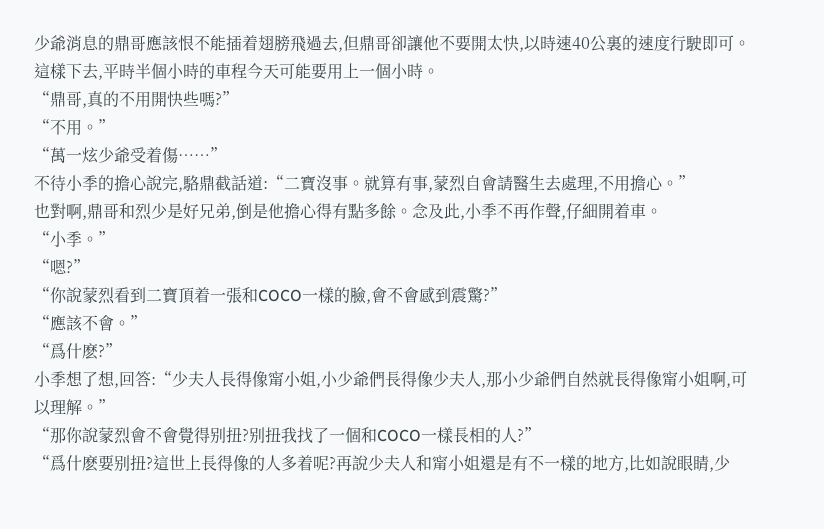少爺消息的鼎哥應該恨不能插着翅膀飛過去,但鼎哥卻讓他不要開太快,以時速40公裏的速度行駛即可。這樣下去,平時半個小時的車程今天可能要用上一個小時。
“鼎哥,真的不用開快些嗎?”
“不用。”
“萬一炫少爺受着傷……”
不待小季的擔心說完,駱鼎截話道:“二寶沒事。就算有事,蒙烈自會請醫生去處理,不用擔心。”
也對啊,鼎哥和烈少是好兄弟,倒是他擔心得有點多餘。念及此,小季不再作聲,仔細開着車。
“小季。”
“嗯?”
“你說蒙烈看到二寶頂着一張和COCO一樣的臉,會不會感到震驚?”
“應該不會。”
“爲什麽?”
小季想了想,回答:“少夫人長得像甯小姐,小少爺們長得像少夫人,那小少爺們自然就長得像甯小姐啊,可以理解。”
“那你說蒙烈會不會覺得别扭?别扭我找了一個和COCO一樣長相的人?”
“爲什麽要别扭?這世上長得像的人多着呢?再說少夫人和甯小姐還是有不一樣的地方,比如說眼睛,少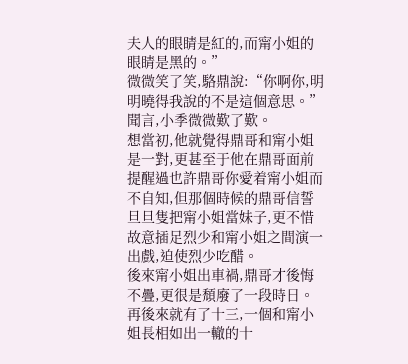夫人的眼睛是紅的,而甯小姐的眼睛是黑的。”
微微笑了笑,駱鼎說:“你啊你,明明曉得我說的不是這個意思。”
聞言,小季微微歎了歎。
想當初,他就覺得鼎哥和甯小姐是一對,更甚至于他在鼎哥面前提醒過也許鼎哥你愛着甯小姐而不自知,但那個時候的鼎哥信誓旦旦隻把甯小姐當妹子,更不惜故意插足烈少和甯小姐之間演一出戲,迫使烈少吃醋。
後來甯小姐出車禍,鼎哥才後悔不疊,更很是頹廢了一段時日。
再後來就有了十三,一個和甯小姐長相如出一轍的十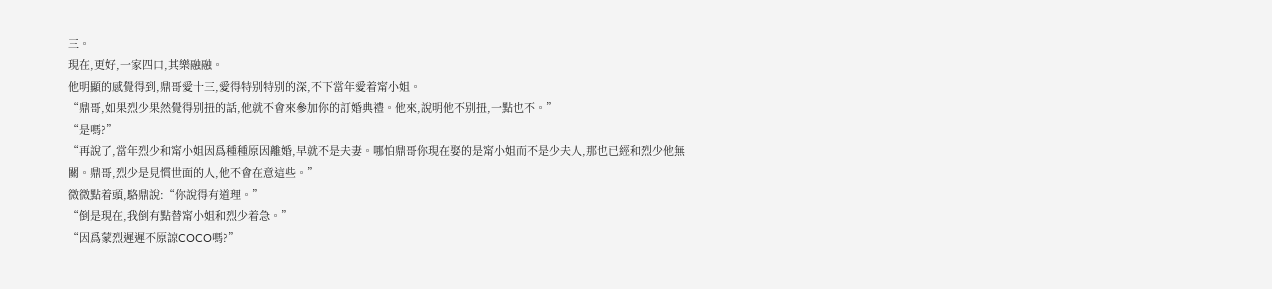三。
現在,更好,一家四口,其樂融融。
他明顯的感覺得到,鼎哥愛十三,愛得特别特别的深,不下當年愛着甯小姐。
“鼎哥,如果烈少果然覺得别扭的話,他就不會來參加你的訂婚典禮。他來,說明他不别扭,一點也不。”
“是嗎?”
“再說了,當年烈少和甯小姐因爲種種原因離婚,早就不是夫妻。哪怕鼎哥你現在娶的是甯小姐而不是少夫人,那也已經和烈少他無關。鼎哥,烈少是見慣世面的人,他不會在意這些。”
微微點着頭,駱鼎說:“你說得有道理。”
“倒是現在,我倒有點替甯小姐和烈少着急。”
“因爲蒙烈遲遲不原諒COCO嗎?”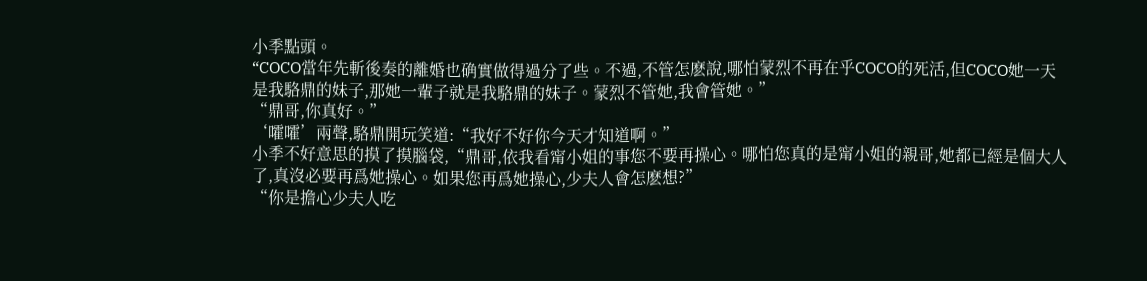小季點頭。
“COCO當年先斬後奏的離婚也确實做得過分了些。不過,不管怎麽說,哪怕蒙烈不再在乎COCO的死活,但COCO她一天是我駱鼎的妹子,那她一輩子就是我駱鼎的妹子。蒙烈不管她,我會管她。”
“鼎哥,你真好。”
‘嚯嚯’兩聲,駱鼎開玩笑道:“我好不好你今天才知道啊。”
小季不好意思的摸了摸腦袋,“鼎哥,依我看甯小姐的事您不要再操心。哪怕您真的是甯小姐的親哥,她都已經是個大人了,真沒必要再爲她操心。如果您再爲她操心,少夫人會怎麽想?”
“你是擔心少夫人吃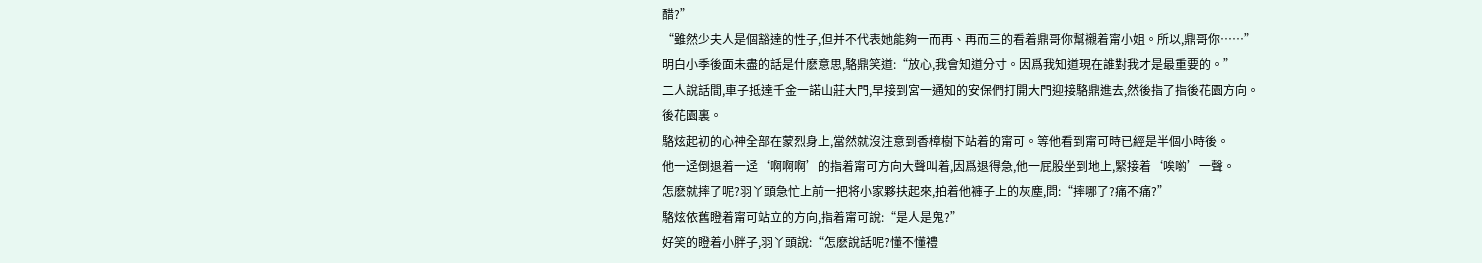醋?”
“雖然少夫人是個豁達的性子,但并不代表她能夠一而再、再而三的看着鼎哥你幫襯着甯小姐。所以,鼎哥你……”
明白小季後面未盡的話是什麽意思,駱鼎笑道:“放心,我會知道分寸。因爲我知道現在誰對我才是最重要的。”
二人說話間,車子抵達千金一諾山莊大門,早接到宮一通知的安保們打開大門迎接駱鼎進去,然後指了指後花園方向。
後花園裏。
駱炫起初的心神全部在蒙烈身上,當然就沒注意到香樟樹下站着的甯可。等他看到甯可時已經是半個小時後。
他一迳倒退着一迳‘啊啊啊’的指着甯可方向大聲叫着,因爲退得急,他一屁股坐到地上,緊接着‘唉喲’一聲。
怎麽就摔了呢?羽丫頭急忙上前一把将小家夥扶起來,拍着他褲子上的灰塵,問:“摔哪了?痛不痛?”
駱炫依舊瞪着甯可站立的方向,指着甯可說:“是人是鬼?”
好笑的瞪着小胖子,羽丫頭說:“怎麽說話呢?懂不懂禮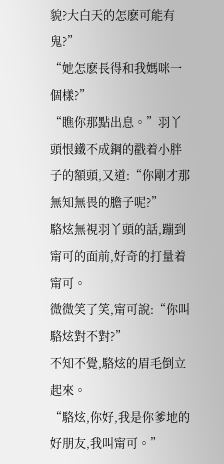貌?大白天的怎麽可能有鬼?”
“她怎麽長得和我媽咪一個樣?”
“瞧你那點出息。”羽丫頭恨鐵不成鋼的戳着小胖子的額頭,又道:“你剛才那無知無畏的膽子呢?”
駱炫無視羽丫頭的話,蹦到甯可的面前,好奇的打量着甯可。
微微笑了笑,甯可說:“你叫駱炫對不對?”
不知不覺,駱炫的眉毛倒立起來。
“駱炫,你好,我是你爹地的好朋友,我叫甯可。”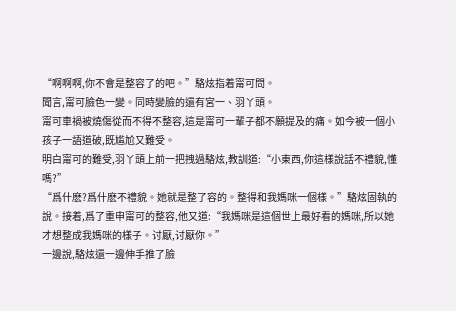“啊啊啊,你不會是整容了的吧。”駱炫指着甯可問。
聞言,甯可臉色一變。同時變臉的還有宮一、羽丫頭。
甯可車禍被燒傷從而不得不整容,這是甯可一輩子都不願提及的痛。如今被一個小孩子一語道破,既尴尬又難受。
明白甯可的難受,羽丫頭上前一把拽過駱炫,教訓道:“小東西,你這樣說話不禮貌,懂嗎?”
“爲什麽?爲什麽不禮貌。她就是整了容的。整得和我媽咪一個樣。”駱炫固執的說。接着,爲了重申甯可的整容,他又道:“我媽咪是這個世上最好看的媽咪,所以她才想整成我媽咪的樣子。讨厭,讨厭你。”
一邊說,駱炫還一邊伸手推了臉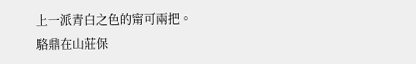上一派青白之色的甯可兩把。
駱鼎在山莊保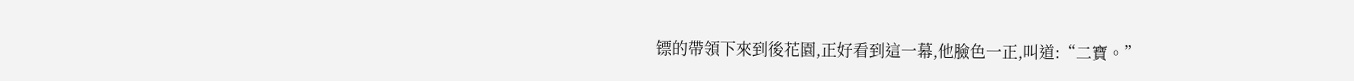镖的帶領下來到後花園,正好看到這一幕,他臉色一正,叫道:“二寶。”